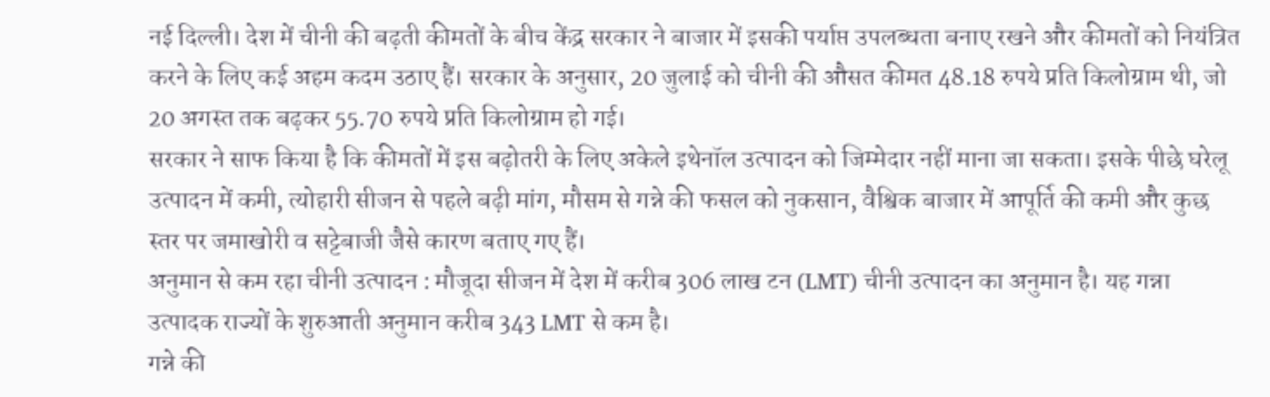नई दिल्ली। देश में चीनी की बढ़ती कीमतों के बीच केंद्र सरकार ने बाजार में इसकी पर्याप्त उपलब्धता बनाए रखने और कीमतों को नियंत्रित करने के लिए कई अहम कदम उठाए हैं। सरकार के अनुसार, 20 जुलाई को चीनी की औसत कीमत 48.18 रुपये प्रति किलोग्राम थी, जो 20 अगस्त तक बढ़कर 55.70 रुपये प्रति किलोग्राम हो गई।
सरकार ने साफ किया है कि कीमतों में इस बढ़ोतरी के लिए अकेले इथेनॉल उत्पादन को जिम्मेदार नहीं माना जा सकता। इसके पीछे घरेलू उत्पादन में कमी, त्योहारी सीजन से पहले बढ़ी मांग, मौसम से गन्ने की फसल को नुकसान, वैश्विक बाजार में आपूर्ति की कमी और कुछ स्तर पर जमाखोरी व सट्टेबाजी जैसे कारण बताए गए हैं।
अनुमान से कम रहा चीनी उत्पादन : मौजूदा सीजन में देश में करीब 306 लाख टन (LMT) चीनी उत्पादन का अनुमान है। यह गन्ना उत्पादक राज्यों के शुरुआती अनुमान करीब 343 LMT से कम है।
गन्ने की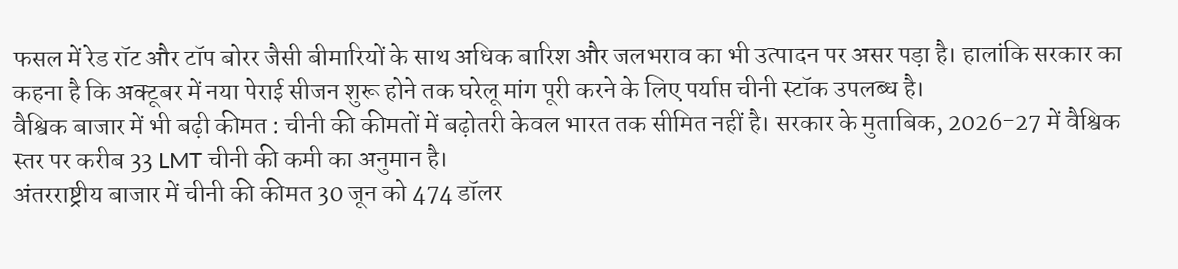फसल में रेड रॉट और टॉप बोरर जैसी बीमारियों के साथ अधिक बारिश और जलभराव का भी उत्पादन पर असर पड़ा है। हालांकि सरकार का कहना है कि अक्टूबर में नया पेराई सीजन शुरू होने तक घरेलू मांग पूरी करने के लिए पर्याप्त चीनी स्टॉक उपलब्ध है।
वैश्विक बाजार में भी बढ़ी कीमत : चीनी की कीमतों में बढ़ोतरी केवल भारत तक सीमित नहीं है। सरकार के मुताबिक, 2026-27 में वैश्विक स्तर पर करीब 33 LMT चीनी की कमी का अनुमान है।
अंतरराष्ट्रीय बाजार में चीनी की कीमत 30 जून को 474 डॉलर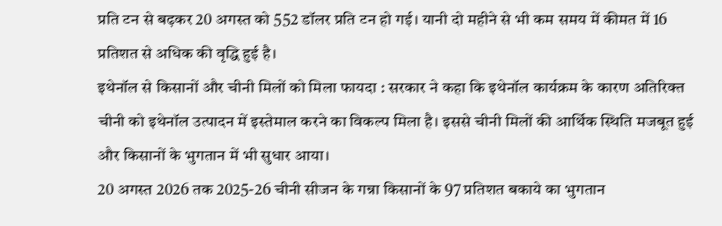प्रति टन से बढ़कर 20 अगस्त को 552 डॉलर प्रति टन हो गई। यानी दो महीने से भी कम समय में कीमत में 16 प्रतिशत से अधिक की वृद्धि हुई है।
इथेनॉल से किसानों और चीनी मिलों को मिला फायदा : सरकार ने कहा कि इथेनॉल कार्यक्रम के कारण अतिरिक्त चीनी को इथेनॉल उत्पादन में इस्तेमाल करने का विकल्प मिला है। इससे चीनी मिलों की आर्थिक स्थिति मजबूत हुई और किसानों के भुगतान में भी सुधार आया।
20 अगस्त 2026 तक 2025-26 चीनी सीजन के गन्ना किसानों के 97 प्रतिशत बकाये का भुगतान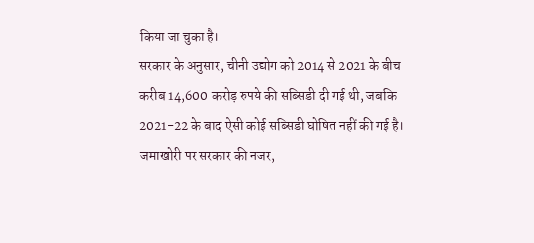किया जा चुका है।
सरकार के अनुसार, चीनी उद्योग को 2014 से 2021 के बीच करीब 14,600 करोड़ रुपये की सब्सिडी दी गई थी, जबकि 2021-22 के बाद ऐसी कोई सब्सिडी घोषित नहीं की गई है।
जमाखोरी पर सरकार की नजर,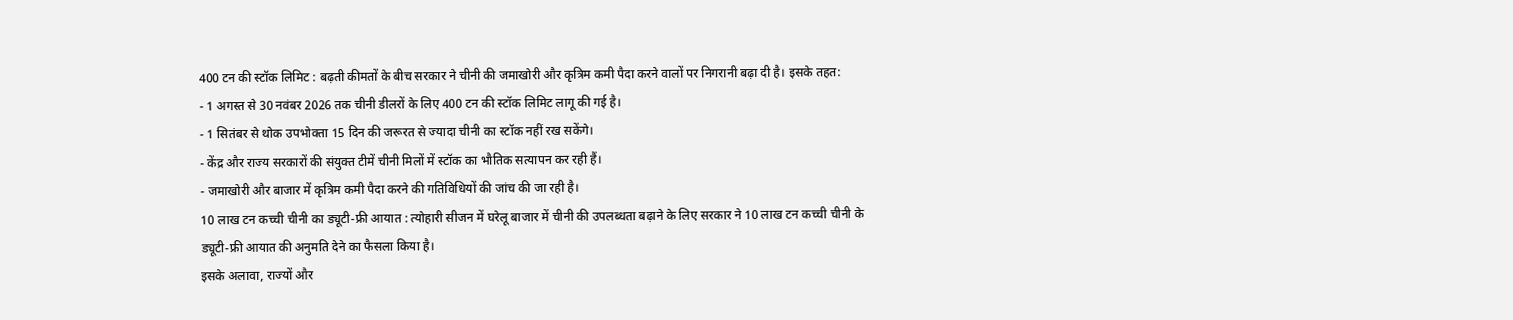400 टन की स्टॉक लिमिट : बढ़ती कीमतों के बीच सरकार ने चीनी की जमाखोरी और कृत्रिम कमी पैदा करने वालों पर निगरानी बढ़ा दी है। इसके तहत:
- 1 अगस्त से 30 नवंबर 2026 तक चीनी डीलरों के लिए 400 टन की स्टॉक लिमिट लागू की गई है।
- 1 सितंबर से थोक उपभोक्ता 15 दिन की जरूरत से ज्यादा चीनी का स्टॉक नहीं रख सकेंगे।
- केंद्र और राज्य सरकारों की संयुक्त टीमें चीनी मिलों में स्टॉक का भौतिक सत्यापन कर रही हैं।
- जमाखोरी और बाजार में कृत्रिम कमी पैदा करने की गतिविधियों की जांच की जा रही है।
10 लाख टन कच्ची चीनी का ड्यूटी-फ्री आयात : त्योहारी सीजन में घरेलू बाजार में चीनी की उपलब्धता बढ़ाने के लिए सरकार ने 10 लाख टन कच्ची चीनी के ड्यूटी-फ्री आयात की अनुमति देने का फैसला किया है।
इसके अलावा, राज्यों और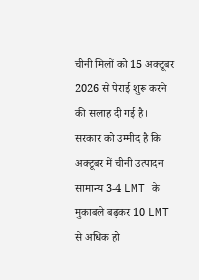चीनी मिलों को 15 अक्टूबर 2026 से पेराई शुरू करने की सलाह दी गई है। सरकार को उम्मीद है कि अक्टूबर में चीनी उत्पादन सामान्य 3-4 LMT के मुकाबले बढ़कर 10 LMT से अधिक हो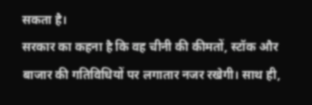सकता है।
सरकार का कहना है कि वह चीनी की कीमतों, स्टॉक और बाजार की गतिविधियों पर लगातार नजर रखेगी। साथ ही,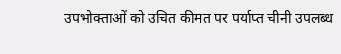उपभोक्ताओं को उचित कीमत पर पर्याप्त चीनी उपलब्ध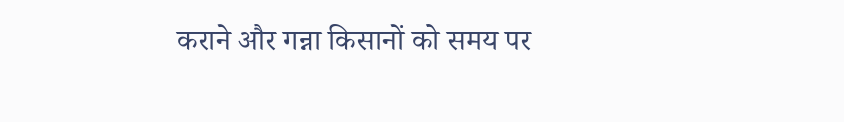कराने और गन्ना किसानों को समय पर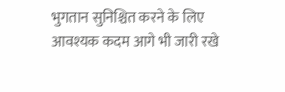भुगतान सुनिश्चित करने के लिए आवश्यक कदम आगे भी जारी रखे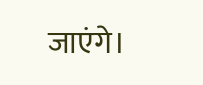जाएंगे।